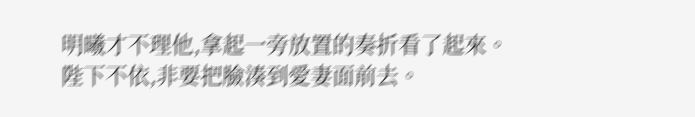明曦才不理他,拿起一旁放置的奏折看了起來。
陛下不依,非要把臉湊到愛妻面前去。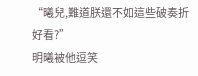“曦兒,難道朕還不如這些破奏折好看?”
明曦被他逗笑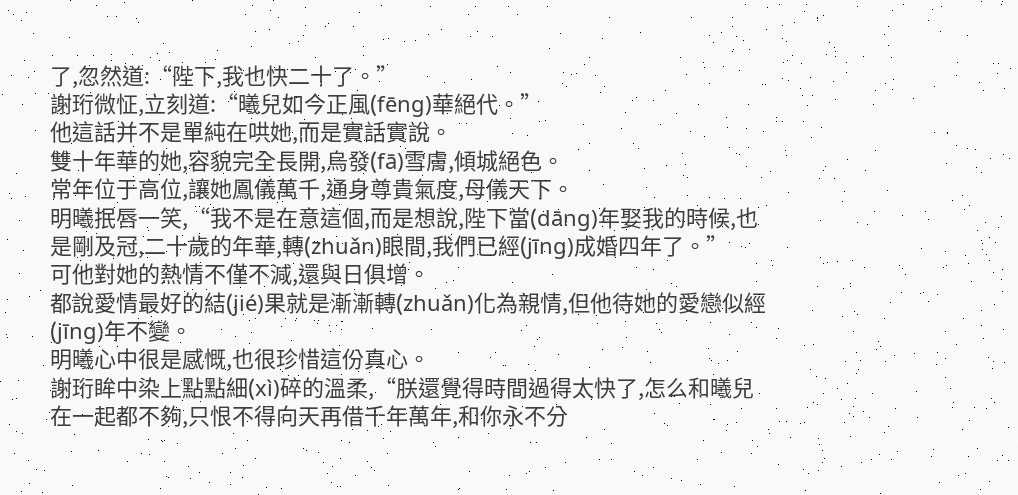了,忽然道:“陛下,我也快二十了。”
謝珩微怔,立刻道:“曦兒如今正風(fēng)華絕代。”
他這話并不是單純在哄她,而是實話實說。
雙十年華的她,容貌完全長開,烏發(fā)雪膚,傾城絕色。
常年位于高位,讓她鳳儀萬千,通身尊貴氣度,母儀天下。
明曦抿唇一笑,“我不是在意這個,而是想說,陛下當(dāng)年娶我的時候,也是剛及冠,二十歲的年華,轉(zhuǎn)眼間,我們已經(jīng)成婚四年了。”
可他對她的熱情不僅不減,還與日俱增。
都說愛情最好的結(jié)果就是漸漸轉(zhuǎn)化為親情,但他待她的愛戀似經(jīng)年不變。
明曦心中很是感慨,也很珍惜這份真心。
謝珩眸中染上點點細(xì)碎的溫柔,“朕還覺得時間過得太快了,怎么和曦兒在一起都不夠,只恨不得向天再借千年萬年,和你永不分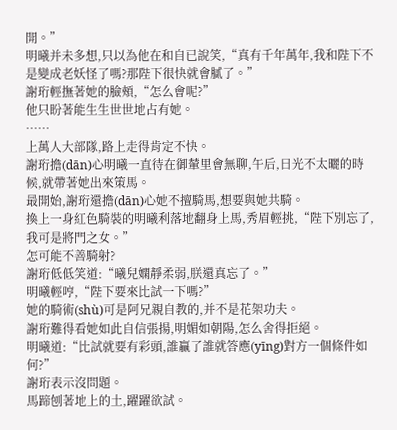開。”
明曦并未多想,只以為他在和自已說笑,“真有千年萬年,我和陛下不是變成老妖怪了嗎?那陛下很快就會膩了。”
謝珩輕撫著她的臉頰,“怎么會呢?”
他只盼著能生生世世地占有她。
……
上萬人大部隊,路上走得肯定不快。
謝珩擔(dān)心明曦一直待在御輦里會無聊,午后,日光不太曬的時候,就帶著她出來策馬。
最開始,謝珩還擔(dān)心她不擅騎馬,想要與她共騎。
換上一身紅色騎裝的明曦利落地翻身上馬,秀眉輕挑,“陛下別忘了,我可是將門之女。”
怎可能不善騎射?
謝珩低低笑道:“曦兒嫻靜柔弱,朕還真忘了。”
明曦輕哼,“陛下要來比試一下嗎?”
她的騎術(shù)可是阿兄親自教的,并不是花架功夫。
謝珩難得看她如此自信張揚,明媚如朝陽,怎么舍得拒絕。
明曦道:“比試就要有彩頭,誰贏了誰就答應(yīng)對方一個條件如何?”
謝珩表示沒問題。
馬蹄刨著地上的土,躍躍欲試。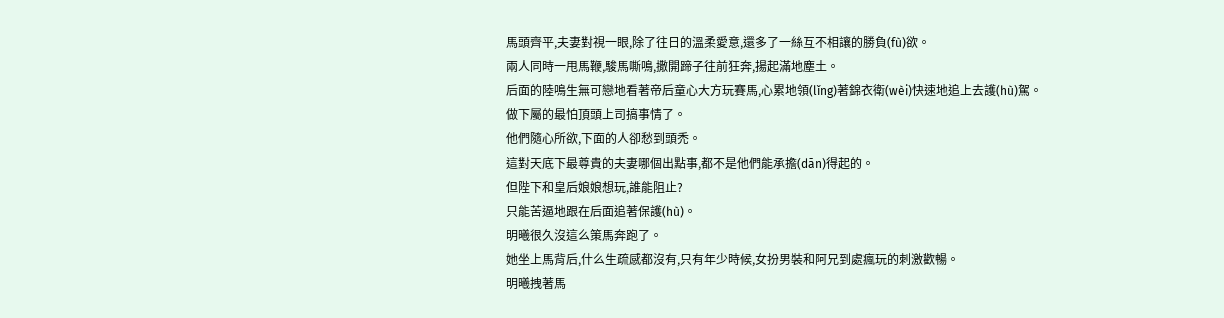馬頭齊平,夫妻對視一眼,除了往日的溫柔愛意,還多了一絲互不相讓的勝負(fù)欲。
兩人同時一甩馬鞭,駿馬嘶鳴,撒開蹄子往前狂奔,揚起滿地塵土。
后面的陸鳴生無可戀地看著帝后童心大方玩賽馬,心累地領(lǐng)著錦衣衛(wèi)快速地追上去護(hù)駕。
做下屬的最怕頂頭上司搞事情了。
他們隨心所欲,下面的人卻愁到頭禿。
這對天底下最尊貴的夫妻哪個出點事,都不是他們能承擔(dān)得起的。
但陛下和皇后娘娘想玩,誰能阻止?
只能苦逼地跟在后面追著保護(hù)。
明曦很久沒這么策馬奔跑了。
她坐上馬背后,什么生疏感都沒有,只有年少時候,女扮男裝和阿兄到處瘋玩的刺激歡暢。
明曦拽著馬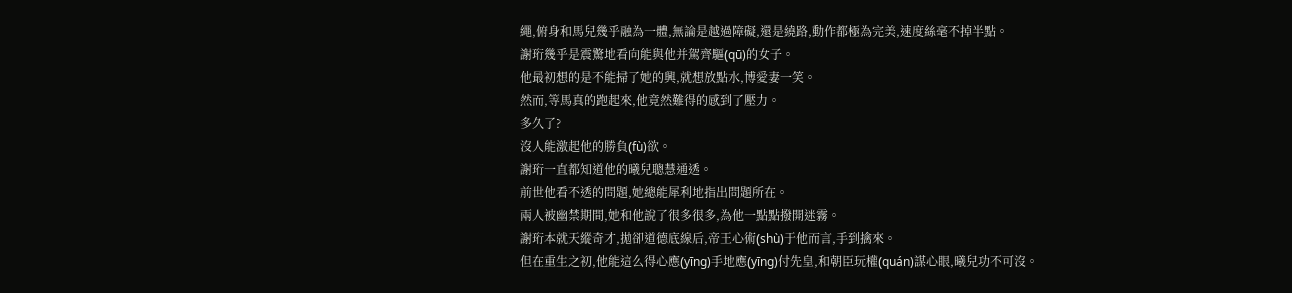繩,俯身和馬兒幾乎融為一體,無論是越過障礙,還是繞路,動作都極為完美,速度絲毫不掉半點。
謝珩幾乎是震驚地看向能與他并駕齊驅(qū)的女子。
他最初想的是不能掃了她的興,就想放點水,博愛妻一笑。
然而,等馬真的跑起來,他竟然難得的感到了壓力。
多久了?
沒人能激起他的勝負(fù)欲。
謝珩一直都知道他的曦兒聰慧通透。
前世他看不透的問題,她總能犀利地指出問題所在。
兩人被幽禁期間,她和他說了很多很多,為他一點點撥開迷霧。
謝珩本就天縱奇才,拋卻道德底線后,帝王心術(shù)于他而言,手到擒來。
但在重生之初,他能這么得心應(yīng)手地應(yīng)付先皇,和朝臣玩權(quán)謀心眼,曦兒功不可沒。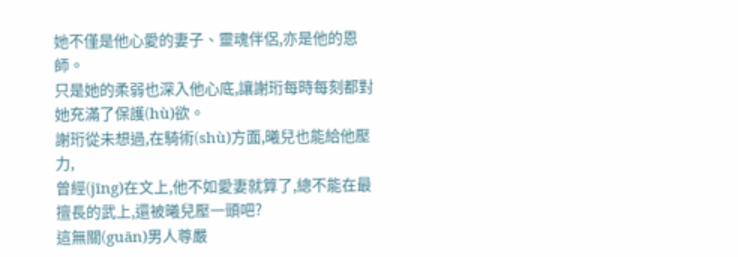她不僅是他心愛的妻子、靈魂伴侶,亦是他的恩師。
只是她的柔弱也深入他心底,讓謝珩每時每刻都對她充滿了保護(hù)欲。
謝珩從未想過,在騎術(shù)方面,曦兒也能給他壓力,
曾經(jīng)在文上,他不如愛妻就算了,總不能在最擅長的武上,還被曦兒壓一頭吧?
這無關(guān)男人尊嚴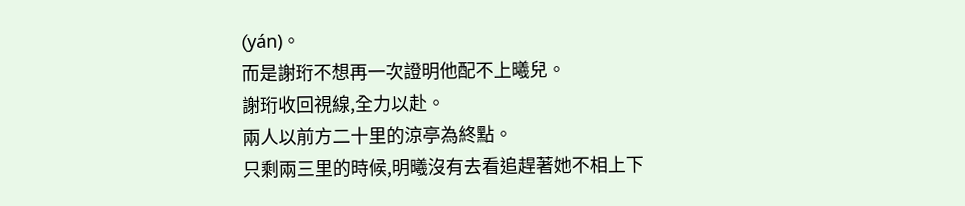(yán)。
而是謝珩不想再一次證明他配不上曦兒。
謝珩收回視線,全力以赴。
兩人以前方二十里的涼亭為終點。
只剩兩三里的時候,明曦沒有去看追趕著她不相上下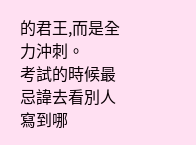的君王,而是全力沖刺。
考試的時候最忌諱去看別人寫到哪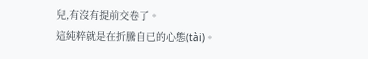兒,有沒有提前交卷了。
這純粹就是在折騰自已的心態(tài)。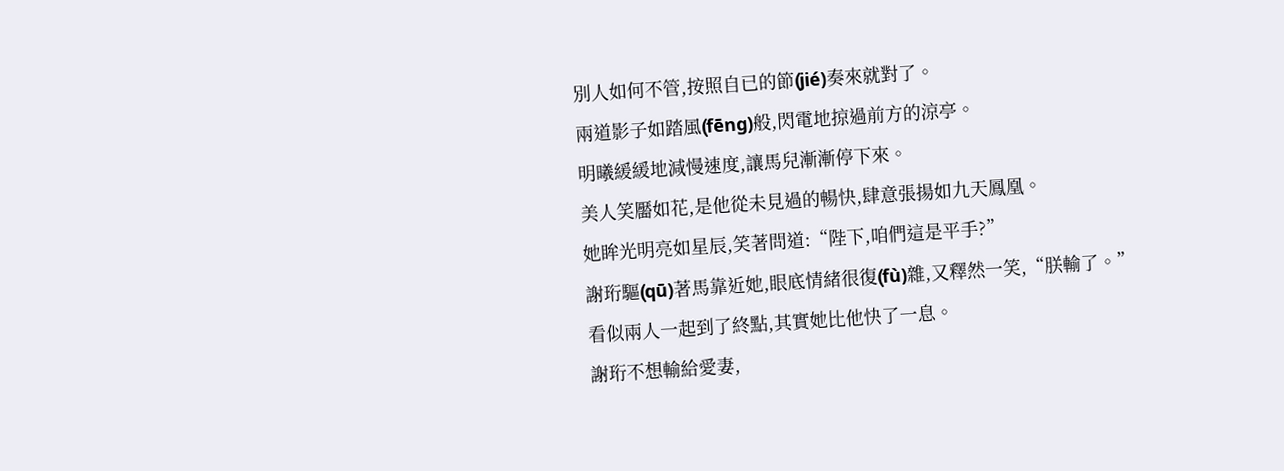別人如何不管,按照自已的節(jié)奏來就對了。
兩道影子如踏風(fēng)般,閃電地掠過前方的涼亭。
明曦緩緩地減慢速度,讓馬兒漸漸停下來。
美人笑靨如花,是他從未見過的暢快,肆意張揚如九天鳳凰。
她眸光明亮如星辰,笑著問道:“陛下,咱們這是平手?”
謝珩驅(qū)著馬靠近她,眼底情緒很復(fù)雜,又釋然一笑,“朕輸了。”
看似兩人一起到了終點,其實她比他快了一息。
謝珩不想輸給愛妻,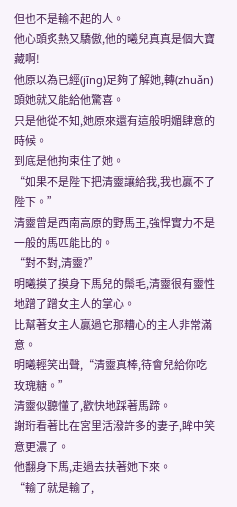但也不是輸不起的人。
他心頭炙熱又驕傲,他的曦兒真真是個大寶藏啊!
他原以為已經(jīng)足夠了解她,轉(zhuǎn)頭她就又能給他驚喜。
只是他從不知,她原來還有這般明媚肆意的時候。
到底是他拘束住了她。
“如果不是陛下把清靈讓給我,我也贏不了陛下。”
清靈曾是西南高原的野馬王,強悍實力不是一般的馬匹能比的。
“對不對,清靈?”
明曦摸了摸身下馬兒的鬃毛,清靈很有靈性地蹭了蹭女主人的掌心。
比幫著女主人贏過它那糟心的主人非常滿意。
明曦輕笑出聲,“清靈真棒,待會兒給你吃玫瑰糖。”
清靈似聽懂了,歡快地踩著馬蹄。
謝珩看著比在宮里活潑許多的妻子,眸中笑意更濃了。
他翻身下馬,走過去扶著她下來。
“輸了就是輸了,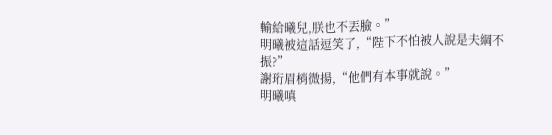輸給曦兒,朕也不丟臉。”
明曦被這話逗笑了,“陛下不怕被人說是夫綱不振?”
謝珩眉梢微揚,“他們有本事就說。”
明曦嗔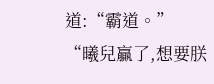道:“霸道。”
“曦兒贏了,想要朕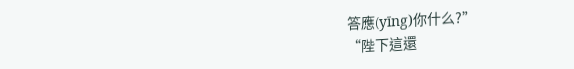答應(yīng)你什么?”
“陛下這還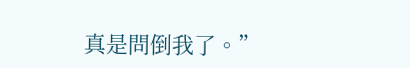真是問倒我了。”